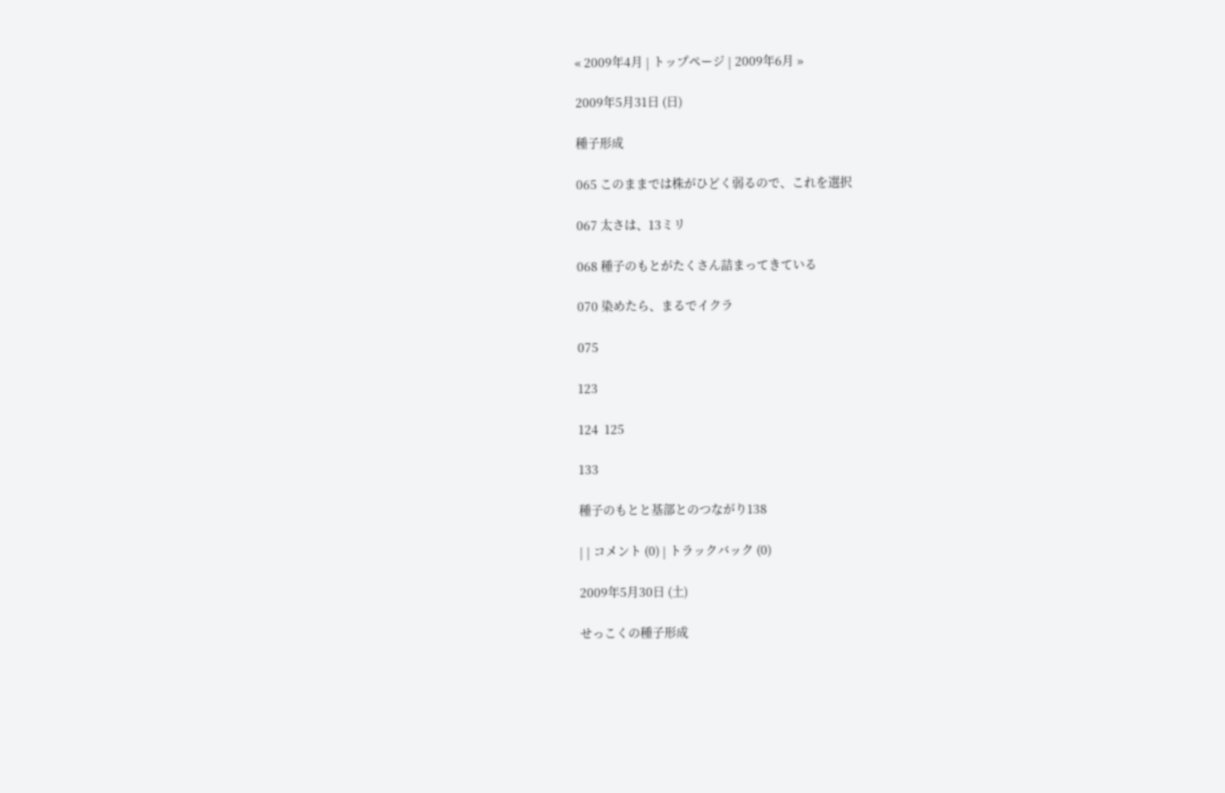« 2009年4月 | トップページ | 2009年6月 »

2009年5月31日 (日)

種子形成

065 このままでは株がひどく弱るので、これを選択

067 太さは、13ミリ

068 種子のもとがたくさん詰まってきている

070 染めたら、まるでイクラ

075

123

124  125

133

種子のもとと基部とのつながり138

| | コメント (0) | トラックバック (0)

2009年5月30日 (土)

せっこくの種子形成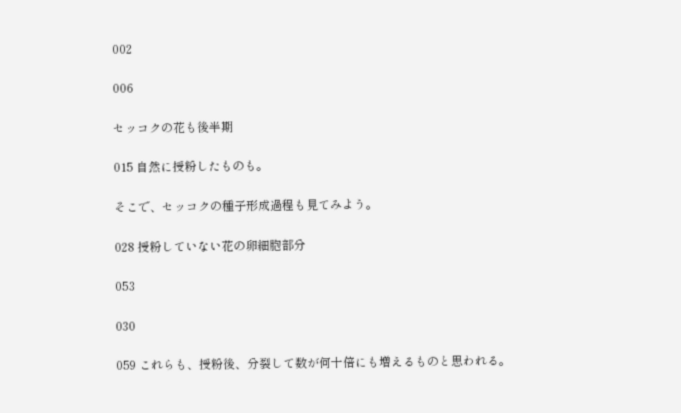002

006

セッコクの花も後半期

015 自然に授粉したものも。

そこで、セッコクの種子形成過程も見てみよう。

028 授粉していない花の卵細胞部分

053

030

059 これらも、授粉後、分裂して数が何十倍にも増えるものと思われる。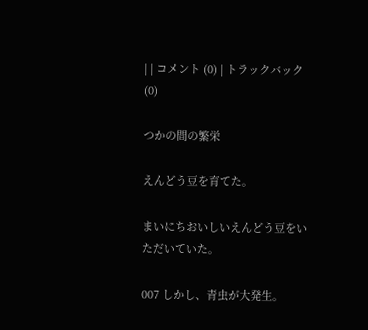| | コメント (0) | トラックバック (0)

つかの間の繁栄

えんどう豆を育てた。

まいにちおいしいえんどう豆をいただいていた。

007 しかし、青虫が大発生。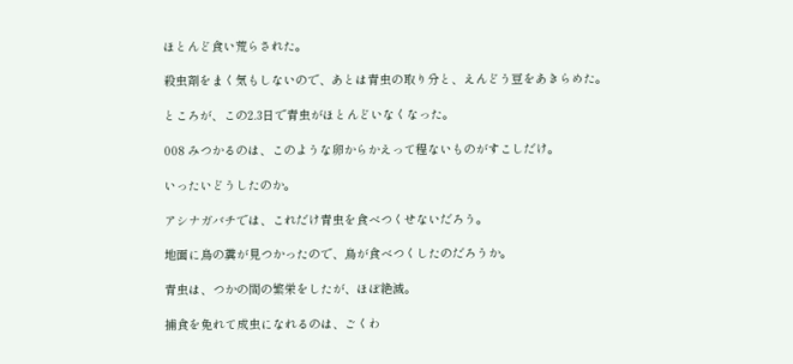ほとんど食い荒らされた。

殺虫剤をまく気もしないので、あとは青虫の取り分と、えんどう豆をあきらめた。

ところが、この2.3日で青虫がほとんどいなくなった。

008 みつかるのは、このような卵からかえって程ないものがすこしだけ。

いったいどうしたのか。

アシナガバチでは、これだけ青虫を食べつくせないだろう。

地面に鳥の糞が見つかったので、鳥が食べつくしたのだろうか。

青虫は、つかの間の繁栄をしたが、ほぼ絶滅。

捕食を免れて成虫になれるのは、ごくわ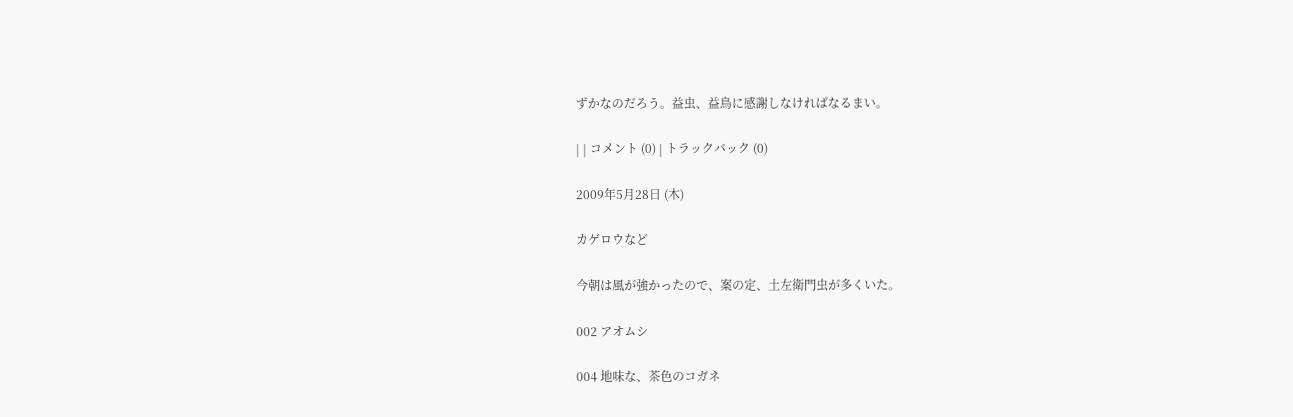ずかなのだろう。益虫、益鳥に感謝しなければなるまい。

| | コメント (0) | トラックバック (0)

2009年5月28日 (木)

カゲロウなど

今朝は風が強かったので、案の定、土左衛門虫が多くいた。

002 アオムシ

004 地味な、茶色のコガネ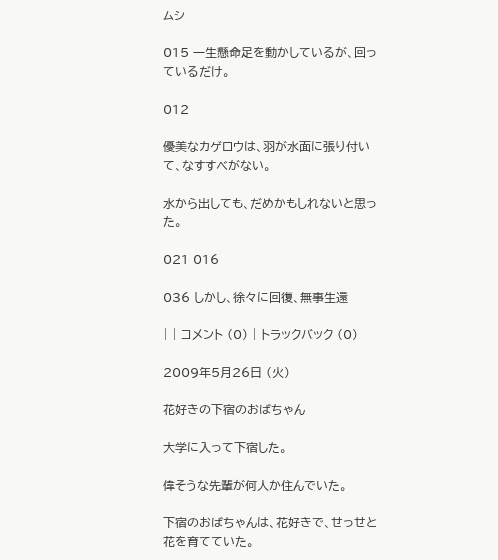ムシ

015 一生懸命足を動かしているが、回っているだけ。

012

優美なカゲロウは、羽が水面に張り付いて、なすすべがない。

水から出しても、だめかもしれないと思った。

021 016

036 しかし、徐々に回復、無事生還

| | コメント (0) | トラックバック (0)

2009年5月26日 (火)

花好きの下宿のおばちゃん

大学に入って下宿した。

偉そうな先輩が何人か住んでいた。

下宿のおばちゃんは、花好きで、せっせと花を育てていた。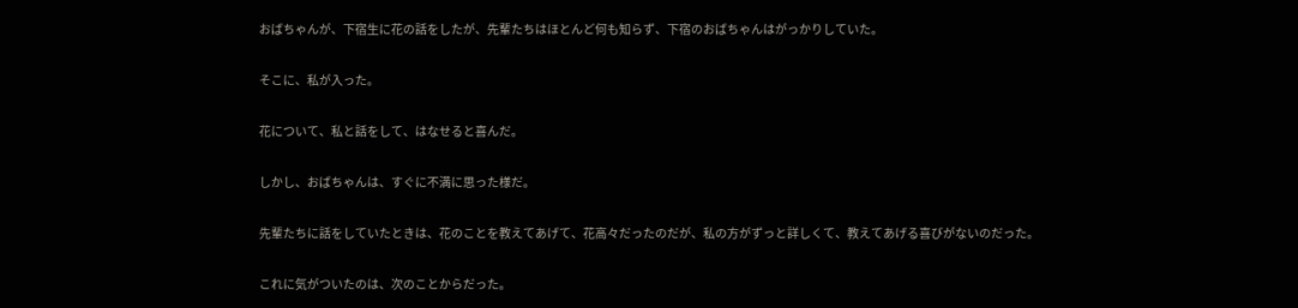おばちゃんが、下宿生に花の話をしたが、先輩たちはほとんど何も知らず、下宿のおばちゃんはがっかりしていた。

そこに、私が入った。

花について、私と話をして、はなせると喜んだ。

しかし、おばちゃんは、すぐに不満に思った様だ。

先輩たちに話をしていたときは、花のことを教えてあげて、花高々だったのだが、私の方がずっと詳しくて、教えてあげる喜びがないのだった。

これに気がついたのは、次のことからだった。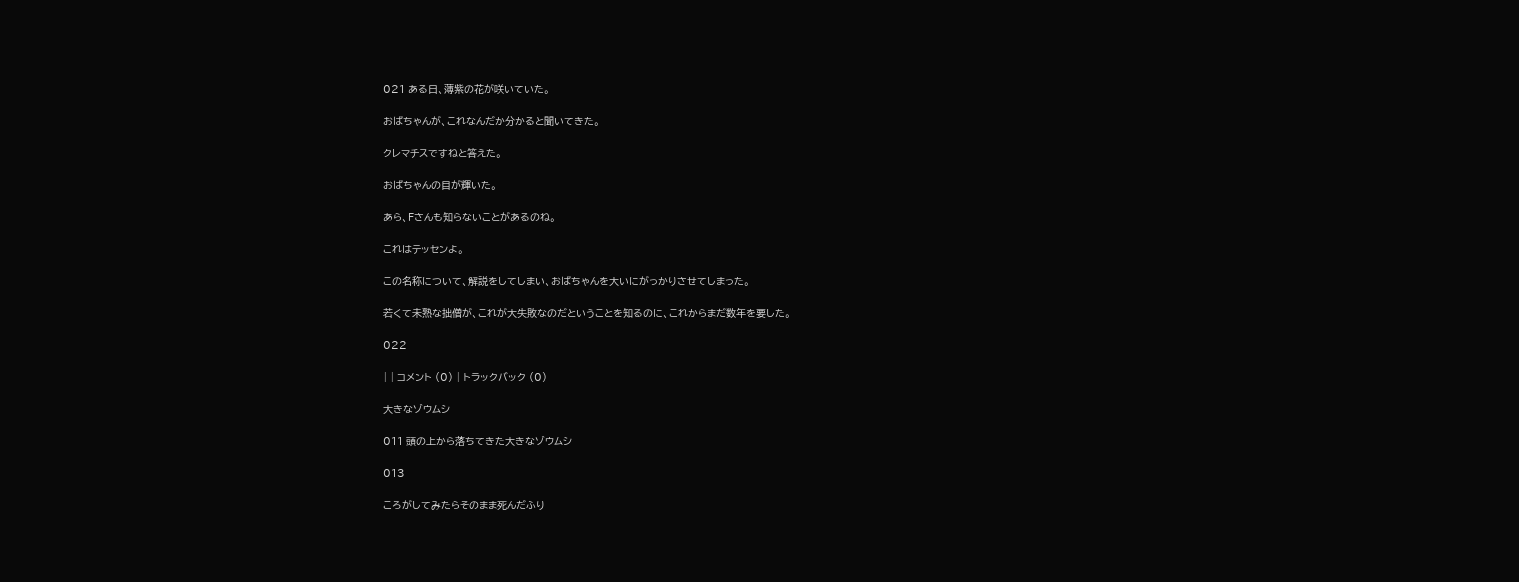021 ある日、薄紫の花が咲いていた。

おばちゃんが、これなんだか分かると聞いてきた。

クレマチスですねと答えた。

おばちゃんの目が輝いた。

あら、Fさんも知らないことがあるのね。

これはテッセンよ。

この名称について、解説をしてしまい、おばちゃんを大いにがっかりさせてしまった。

若くて未熟な拙僧が、これが大失敗なのだということを知るのに、これからまだ数年を要した。

022

| | コメント (0) | トラックバック (0)

大きなゾウムシ

011 頭の上から落ちてきた大きなゾウムシ

013

ころがしてみたらそのまま死んだふり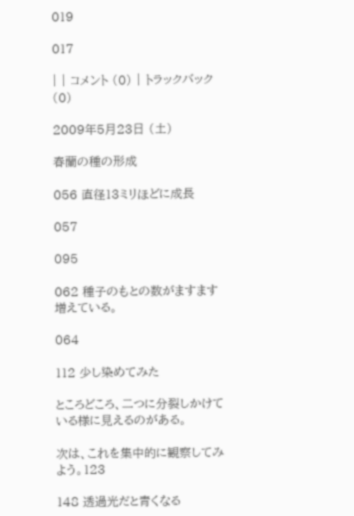019

017

| | コメント (0) | トラックバック (0)

2009年5月23日 (土)

春蘭の種の形成

056 直径13ミリほどに成長

057

095

062 種子のもとの数がますます増えている。

064

112 少し染めてみた

ところどころ、二つに分裂しかけている様に見えるのがある。

次は、これを集中的に観察してみよう。123

148 透過光だと青くなる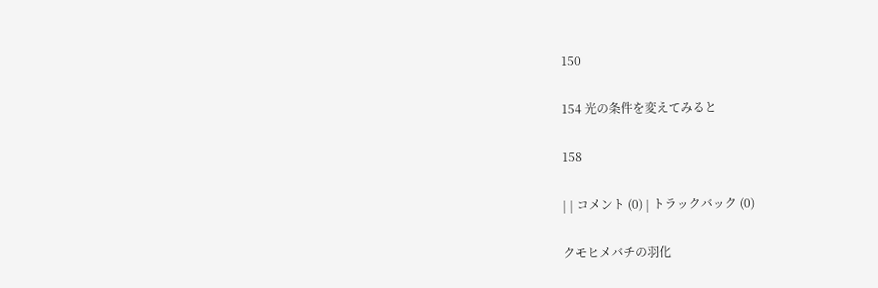150

154 光の条件を変えてみると

158

| | コメント (0) | トラックバック (0)

クモヒメバチの羽化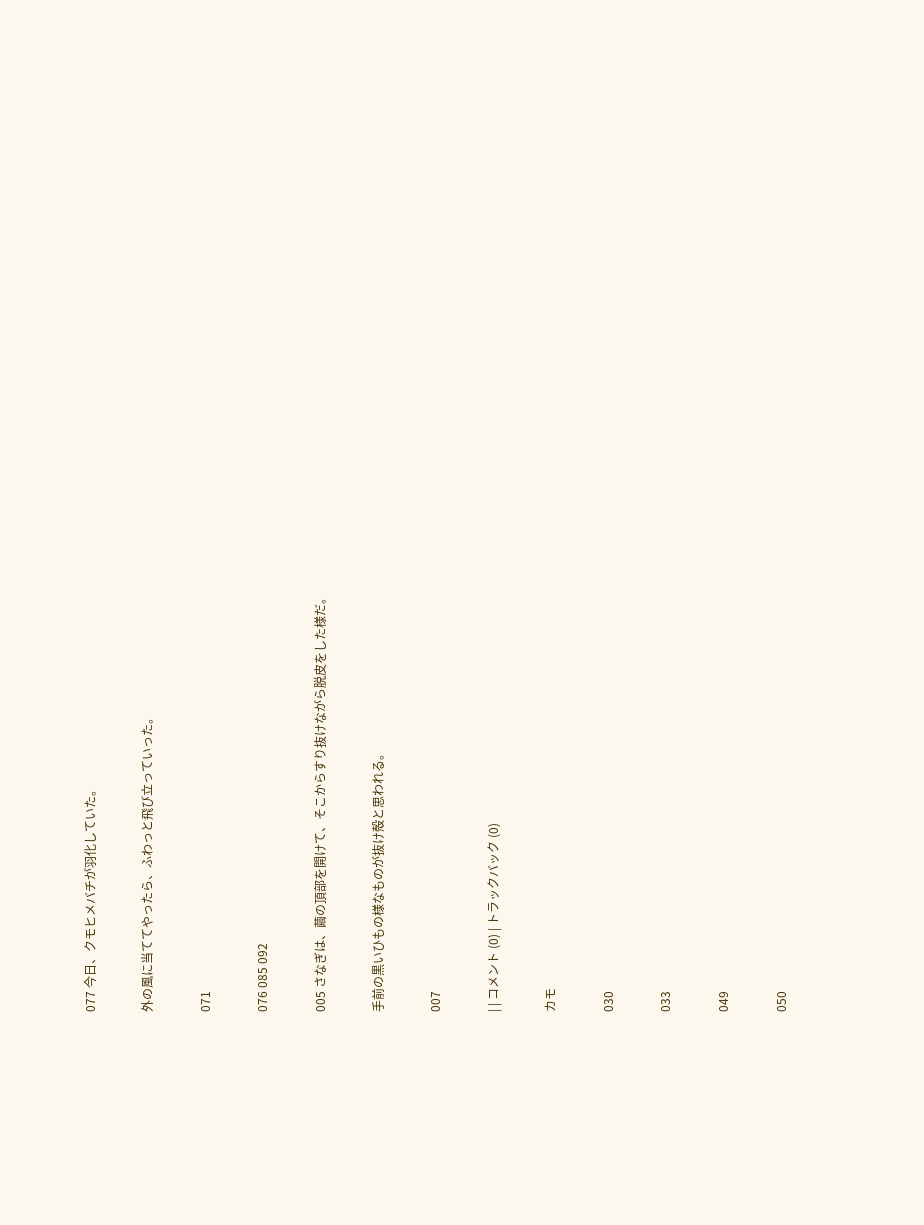077 今日、クモヒメバチが羽化していた。

外の風に当ててやったら、ふわっと飛び立っていった。

071

076 085 092

005 さなぎは、繭の頂部を開けて、そこからすり抜けながら脱皮をした様だ。

手前の黒いひもの様なものが抜け殻と思われる。

007

| | コメント (0) | トラックバック (0)

カモ

030

033

049

050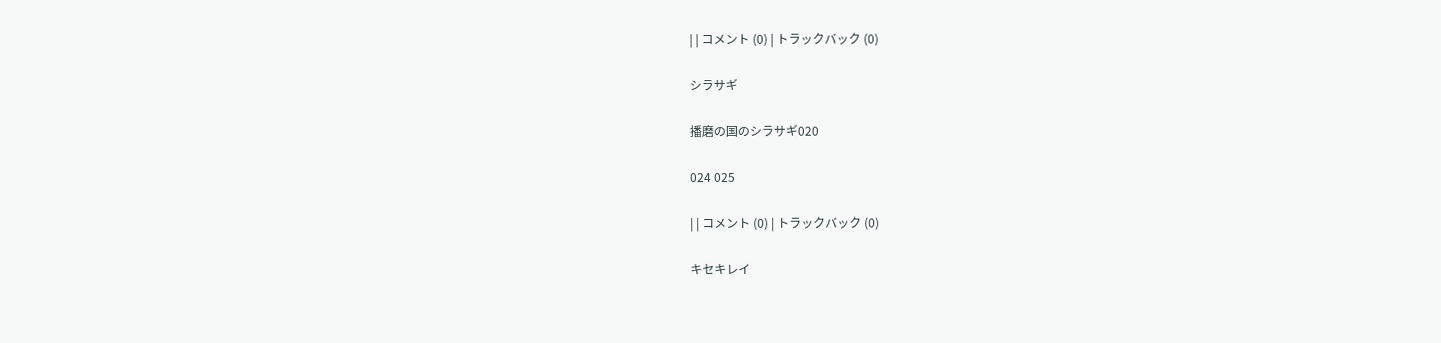| | コメント (0) | トラックバック (0)

シラサギ

播磨の国のシラサギ020

024 025

| | コメント (0) | トラックバック (0)

キセキレイ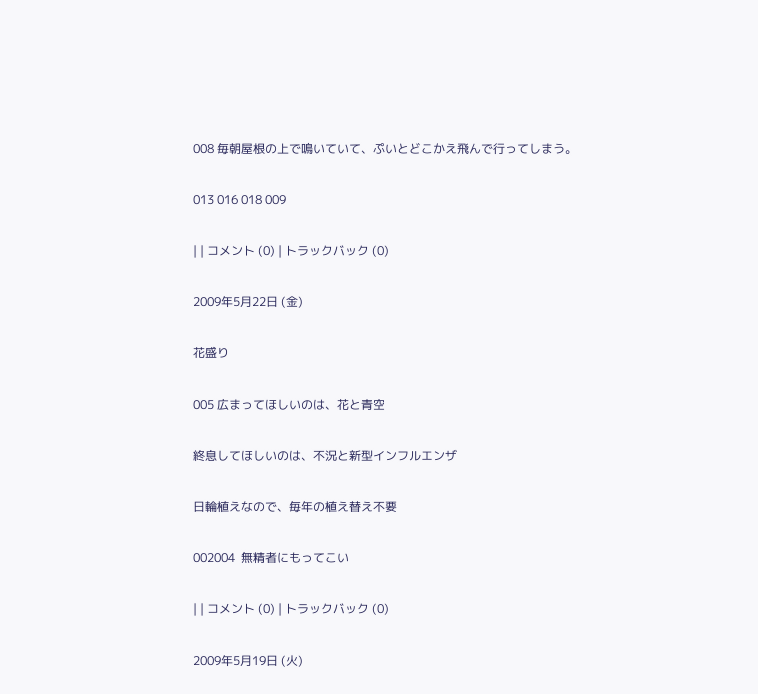008 毎朝屋根の上で鳴いていて、ぷいとどこかえ飛んで行ってしまう。

013 016 018 009

| | コメント (0) | トラックバック (0)

2009年5月22日 (金)

花盛り

005 広まってほしいのは、花と青空

終息してほしいのは、不況と新型インフルエンザ

日輪植えなので、毎年の植え替え不要

002004  無精者にもってこい

| | コメント (0) | トラックバック (0)

2009年5月19日 (火)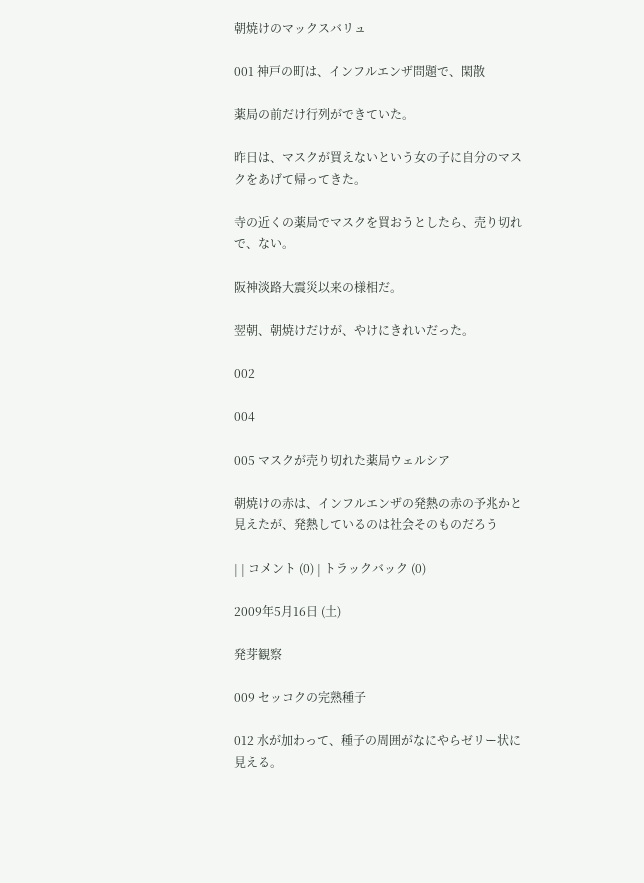朝焼けのマックスバリュ

001 神戸の町は、インフルエンザ問題で、閑散

薬局の前だけ行列ができていた。

昨日は、マスクが買えないという女の子に自分のマスクをあげて帰ってきた。

寺の近くの薬局でマスクを買おうとしたら、売り切れで、ない。

阪神淡路大震災以来の様相だ。

翌朝、朝焼けだけが、やけにきれいだった。

002

004

005 マスクが売り切れた薬局ウェルシア

朝焼けの赤は、インフルエンザの発熱の赤の予兆かと見えたが、発熱しているのは社会そのものだろう

| | コメント (0) | トラックバック (0)

2009年5月16日 (土)

発芽観察

009 セッコクの完熟種子

012 水が加わって、種子の周囲がなにやらゼリー状に見える。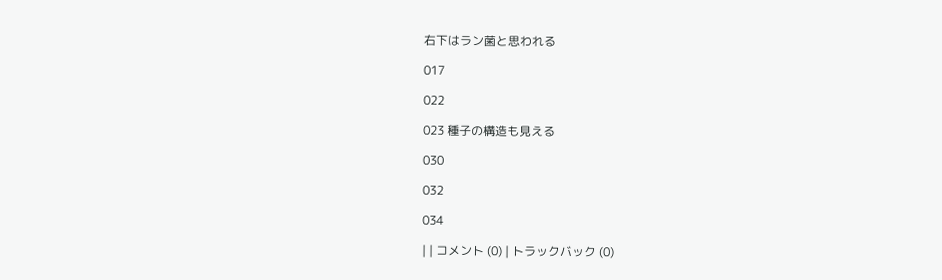右下はラン菌と思われる

017

022

023 種子の構造も見える

030

032

034

| | コメント (0) | トラックバック (0)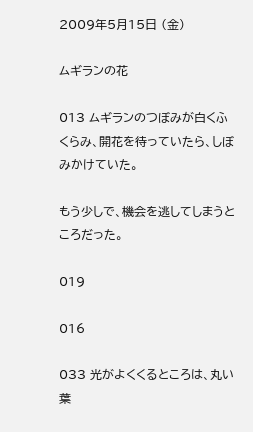2009年5月15日 (金)

ムギランの花

013 ムギランのつぼみが白くふくらみ、開花を待っていたら、しぼみかけていた。

もう少しで、機会を逃してしまうところだった。

019

016

033 光がよくくるところは、丸い葉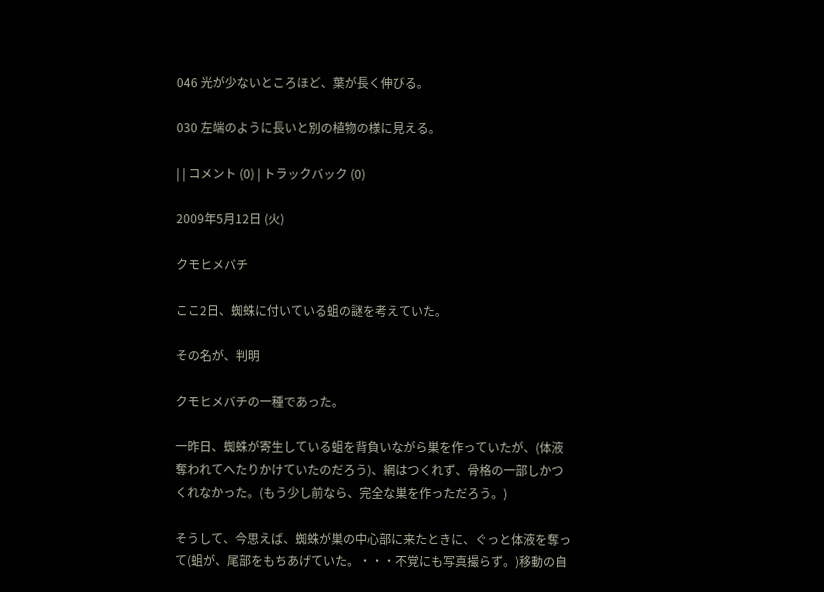046 光が少ないところほど、葉が長く伸びる。

030 左端のように長いと別の植物の様に見える。

| | コメント (0) | トラックバック (0)

2009年5月12日 (火)

クモヒメバチ

ここ2日、蜘蛛に付いている蛆の謎を考えていた。

その名が、判明

クモヒメバチの一種であった。

一昨日、蜘蛛が寄生している蛆を背負いながら巣を作っていたが、(体液奪われてへたりかけていたのだろう)、網はつくれず、骨格の一部しかつくれなかった。(もう少し前なら、完全な巣を作っただろう。)

そうして、今思えば、蜘蛛が巣の中心部に来たときに、ぐっと体液を奪って(蛆が、尾部をもちあげていた。・・・不覚にも写真撮らず。)移動の自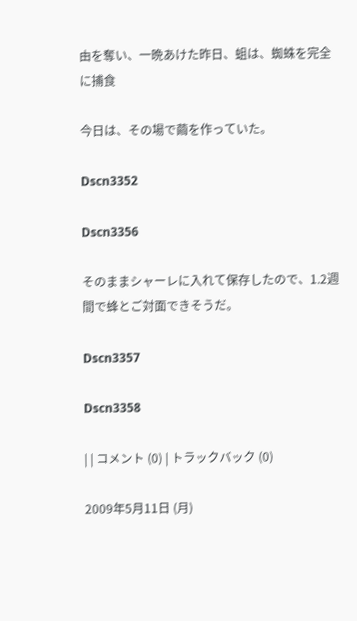由を奪い、一晩あけた昨日、蛆は、蜘蛛を完全に捕食

今日は、その場で繭を作っていた。

Dscn3352

Dscn3356

そのままシャーレに入れて保存したので、1.2週間で蜂とご対面できそうだ。

Dscn3357

Dscn3358

| | コメント (0) | トラックバック (0)

2009年5月11日 (月)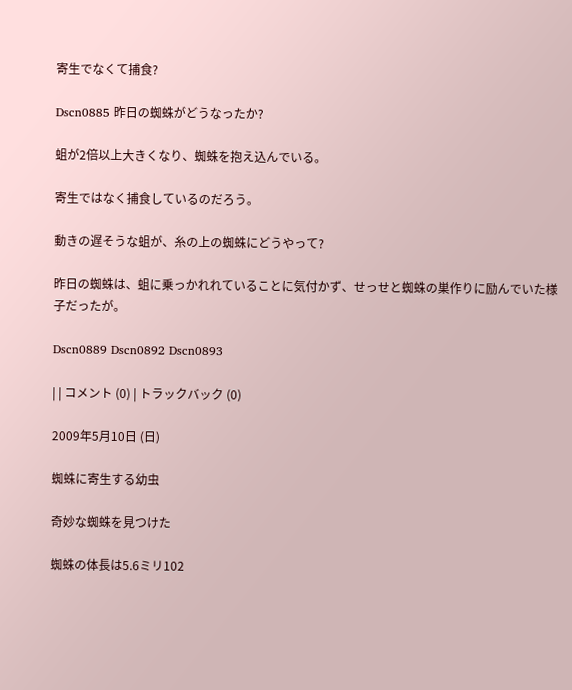寄生でなくて捕食?

Dscn0885 昨日の蜘蛛がどうなったか?

蛆が2倍以上大きくなり、蜘蛛を抱え込んでいる。

寄生ではなく捕食しているのだろう。

動きの遅そうな蛆が、糸の上の蜘蛛にどうやって?

昨日の蜘蛛は、蛆に乗っかれれていることに気付かず、せっせと蜘蛛の巣作りに励んでいた様子だったが。

Dscn0889 Dscn0892 Dscn0893

| | コメント (0) | トラックバック (0)

2009年5月10日 (日)

蜘蛛に寄生する幼虫

奇妙な蜘蛛を見つけた

蜘蛛の体長は5.6ミリ102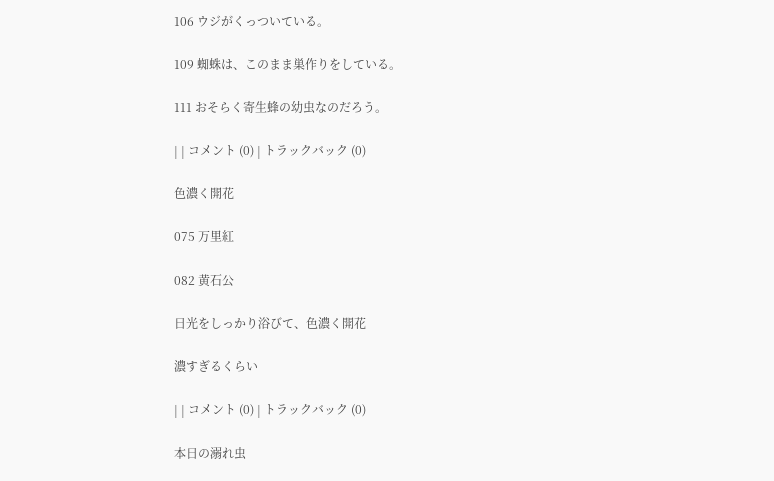106 ウジがくっついている。

109 蜘蛛は、このまま巣作りをしている。

111 おそらく寄生蜂の幼虫なのだろう。

| | コメント (0) | トラックバック (0)

色濃く開花

075 万里紅

082 黄石公

日光をしっかり浴びて、色濃く開花

濃すぎるくらい

| | コメント (0) | トラックバック (0)

本日の溺れ虫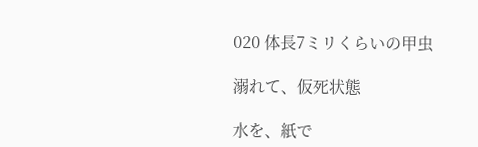020 体長7ミリくらいの甲虫

溺れて、仮死状態

水を、紙で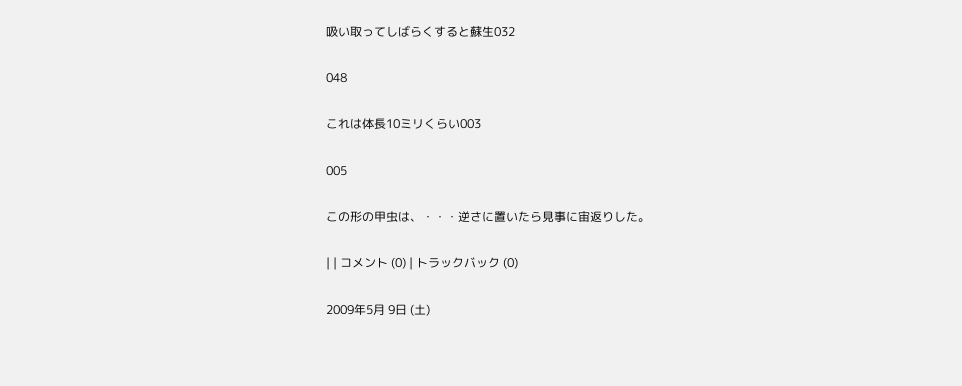吸い取ってしばらくすると蘇生032

048

これは体長10ミリくらい003

005

この形の甲虫は、・・・逆さに置いたら見事に宙返りした。

| | コメント (0) | トラックバック (0)

2009年5月 9日 (土)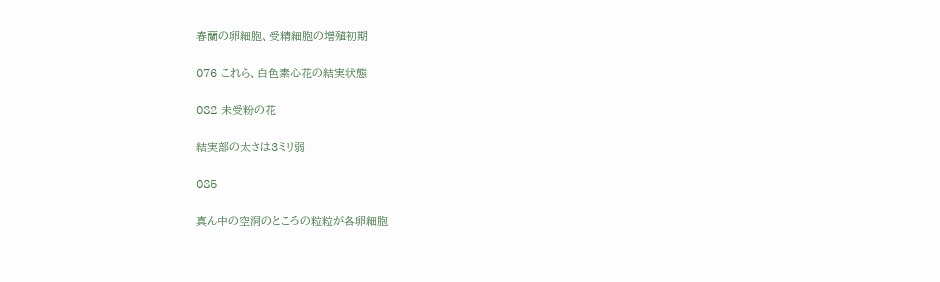春蘭の卵細胞、受精細胞の増殖初期

076 これら、白色素心花の結実状態

082 未受粉の花

結実部の太さは3ミリ弱

085

真ん中の空洞のところの粒粒が各卵細胞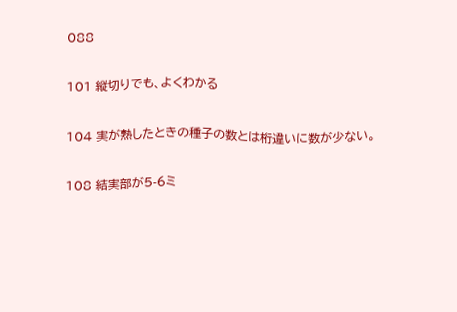088

101 縦切りでも、よくわかる

104 実が熟したときの種子の数とは桁違いに数が少ない。

108 結実部が5-6ミ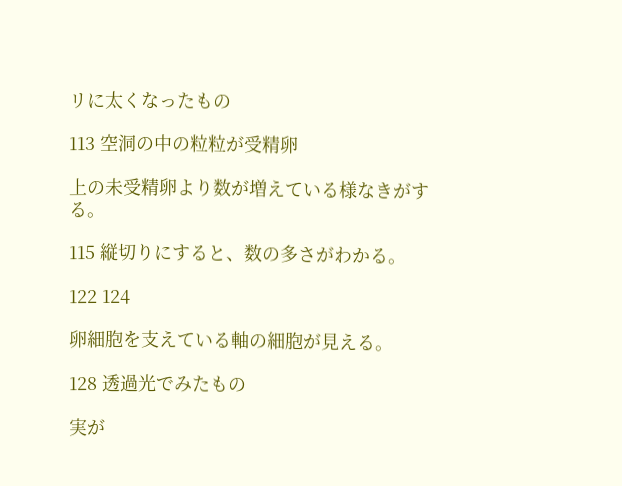リに太くなったもの

113 空洞の中の粒粒が受精卵

上の未受精卵より数が増えている様なきがする。

115 縦切りにすると、数の多さがわかる。

122 124

卵細胞を支えている軸の細胞が見える。

128 透過光でみたもの

実が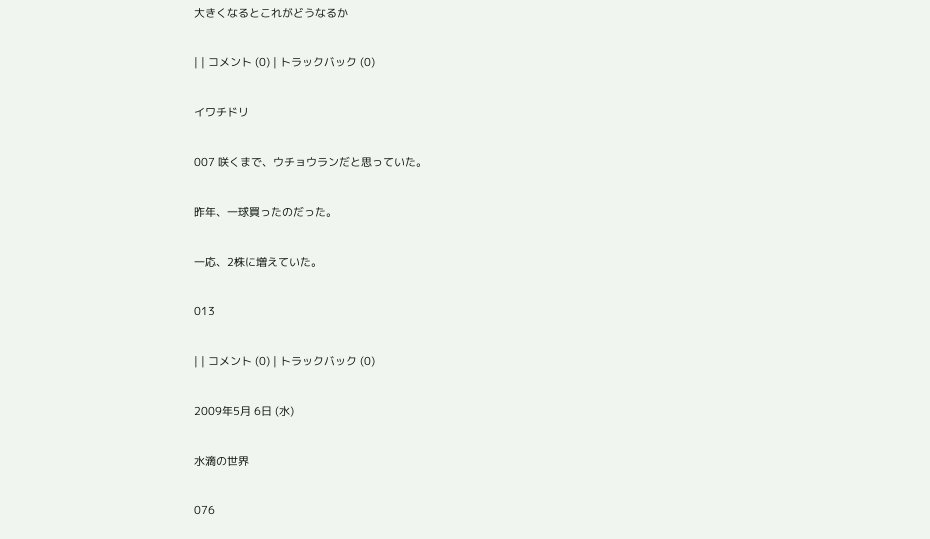大きくなるとこれがどうなるか

| | コメント (0) | トラックバック (0)

イワチドリ

007 咲くまで、ウチョウランだと思っていた。

昨年、一球買ったのだった。

一応、2株に増えていた。

013

| | コメント (0) | トラックバック (0)

2009年5月 6日 (水)

水滴の世界

076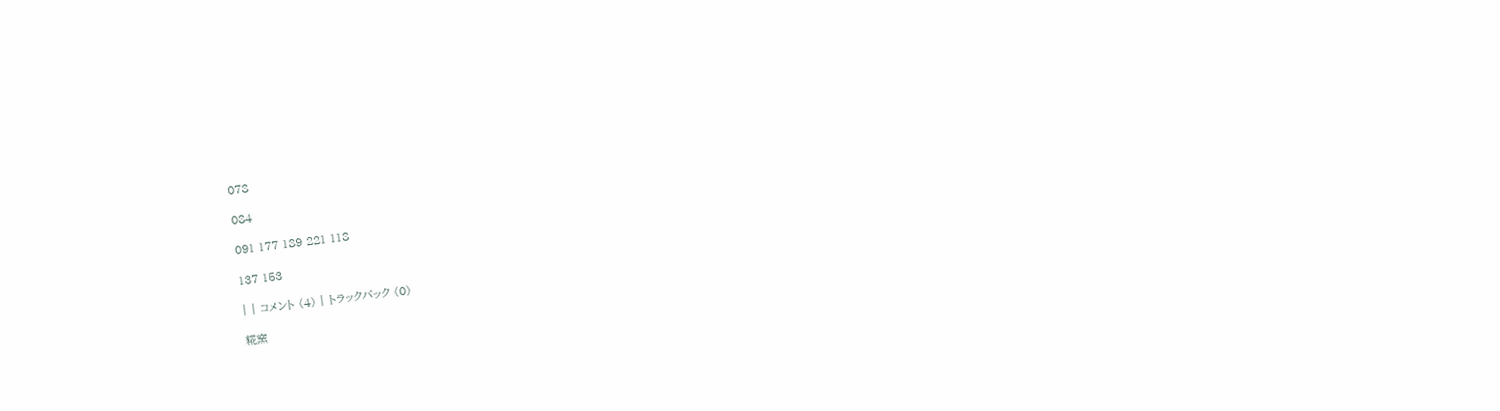078

084

091 177 189 221 118

137 153

| | コメント (4) | トラックバック (0)

糀窯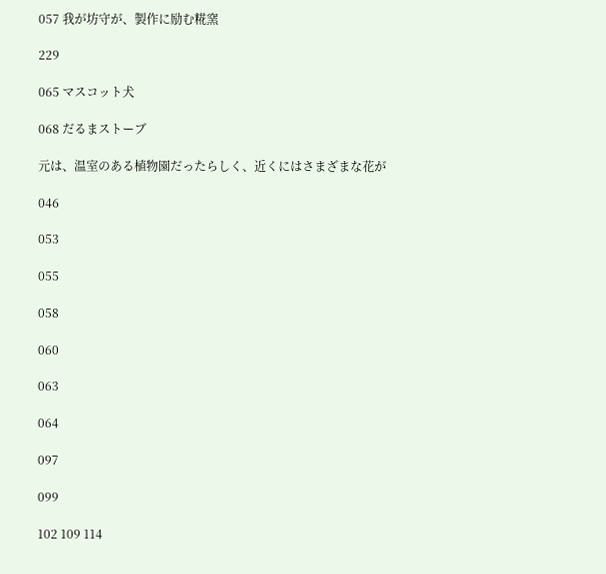057 我が坊守が、製作に励む糀窯

229

065 マスコット犬

068 だるまストーブ

元は、温室のある植物園だったらしく、近くにはさまざまな花が

046

053

055

058

060

063

064

097

099

102 109 114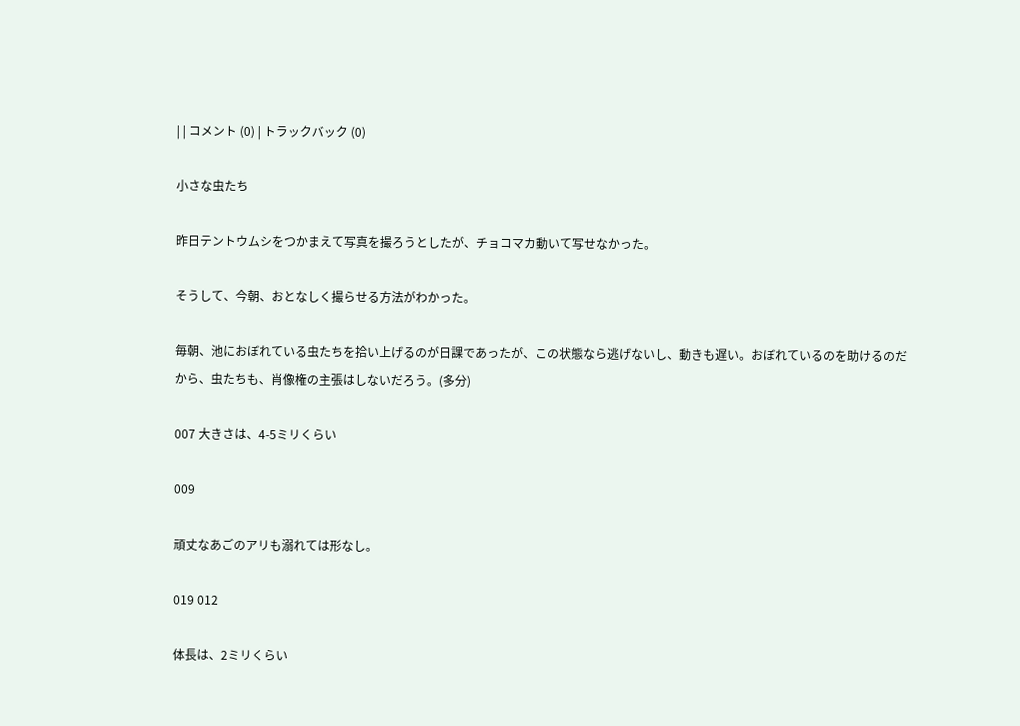| | コメント (0) | トラックバック (0)

小さな虫たち

昨日テントウムシをつかまえて写真を撮ろうとしたが、チョコマカ動いて写せなかった。

そうして、今朝、おとなしく撮らせる方法がわかった。

毎朝、池におぼれている虫たちを拾い上げるのが日課であったが、この状態なら逃げないし、動きも遅い。おぼれているのを助けるのだから、虫たちも、肖像権の主張はしないだろう。(多分)

007 大きさは、4-5ミリくらい

009

頑丈なあごのアリも溺れては形なし。

019 012

体長は、2ミリくらい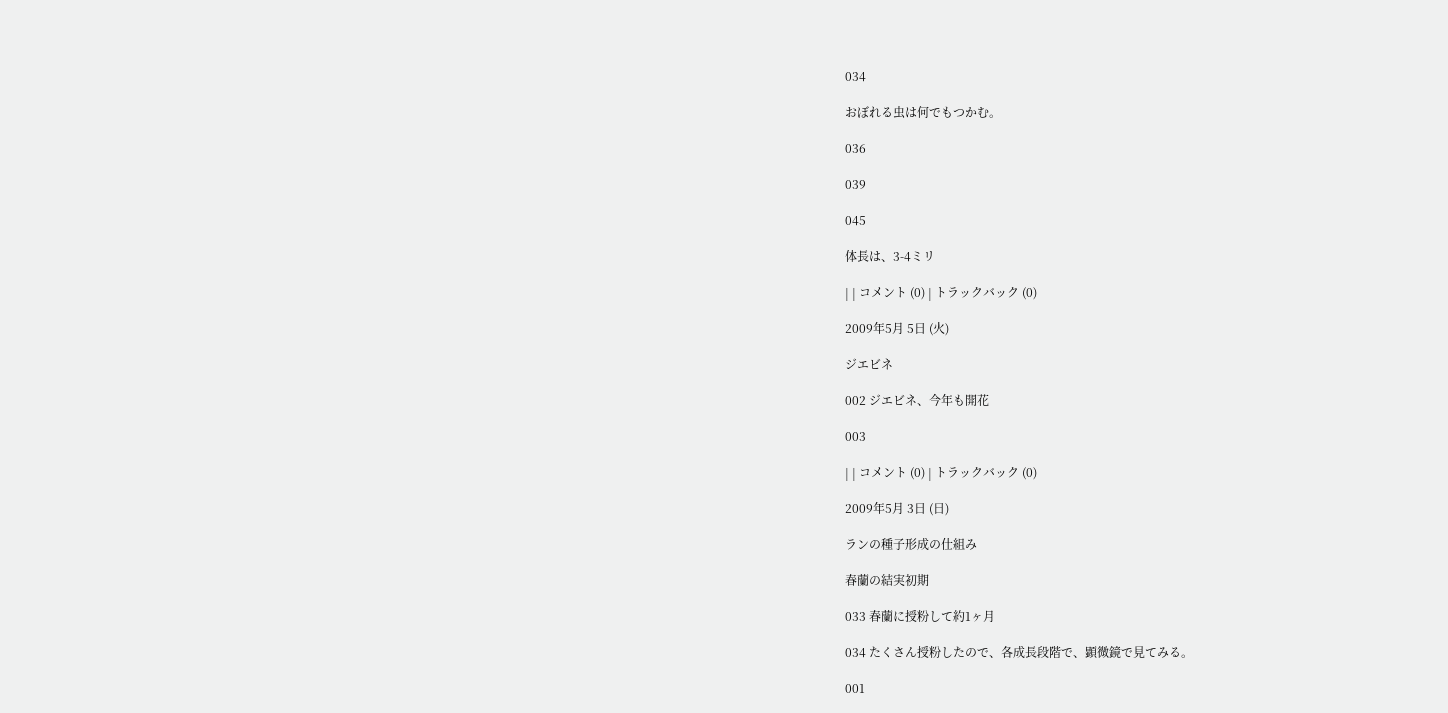034

おぼれる虫は何でもつかむ。

036

039

045

体長は、3-4ミリ

| | コメント (0) | トラックバック (0)

2009年5月 5日 (火)

ジエビネ

002 ジエビネ、今年も開花

003

| | コメント (0) | トラックバック (0)

2009年5月 3日 (日)

ランの種子形成の仕組み

春蘭の結実初期

033 春蘭に授粉して約1ヶ月

034 たくさん授粉したので、各成長段階で、顕微鏡で見てみる。

001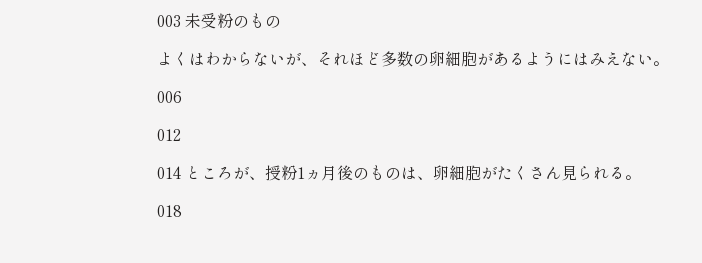003 未受粉のもの

よくはわからないが、それほど多数の卵細胞があるようにはみえない。

006

012

014 ところが、授粉1ヵ月後のものは、卵細胞がたくさん見られる。

018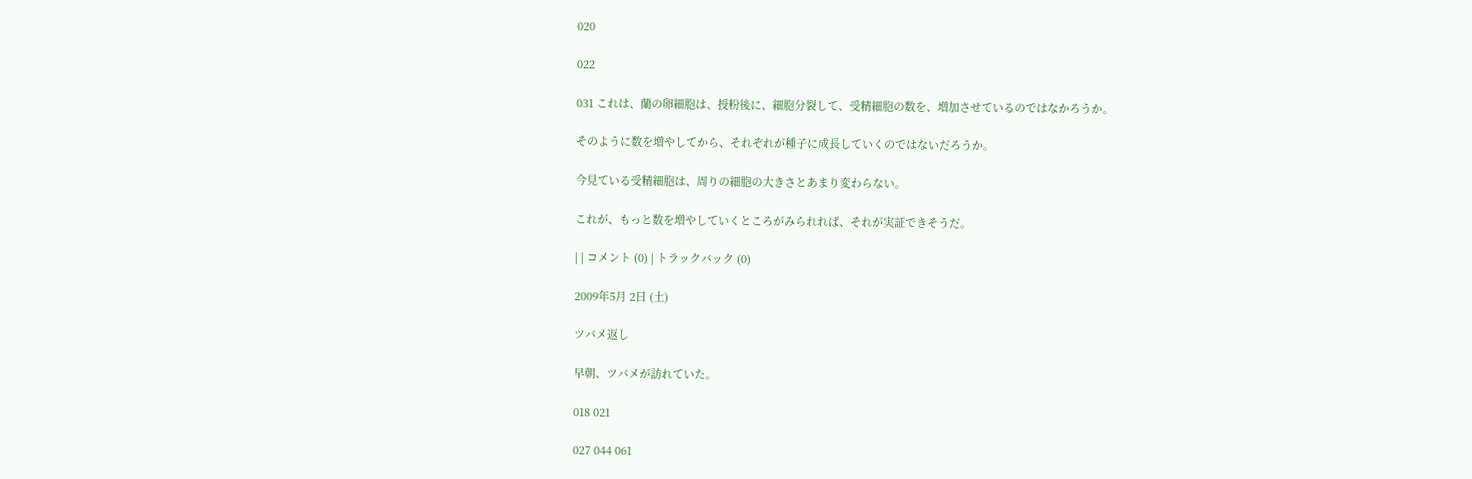020

022

031 これは、蘭の卵細胞は、授粉後に、細胞分裂して、受精細胞の数を、増加させているのではなかろうか。

そのように数を増やしてから、それぞれが種子に成長していくのではないだろうか。

今見ている受精細胞は、周りの細胞の大きさとあまり変わらない。

これが、もっと数を増やしていくところがみられれば、それが実証できそうだ。

| | コメント (0) | トラックバック (0)

2009年5月 2日 (土)

ツバメ返し

早朝、ツバメが訪れていた。

018 021

027 044 061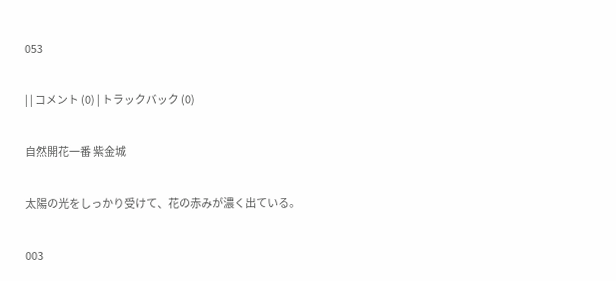053

| | コメント (0) | トラックバック (0)

自然開花一番 紫金城

太陽の光をしっかり受けて、花の赤みが濃く出ている。

003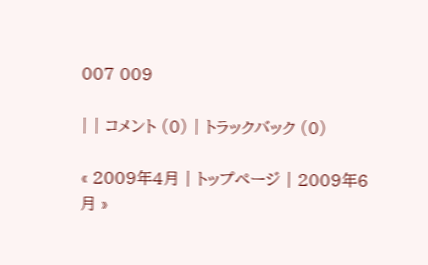007 009

| | コメント (0) | トラックバック (0)

« 2009年4月 | トップページ | 2009年6月 »